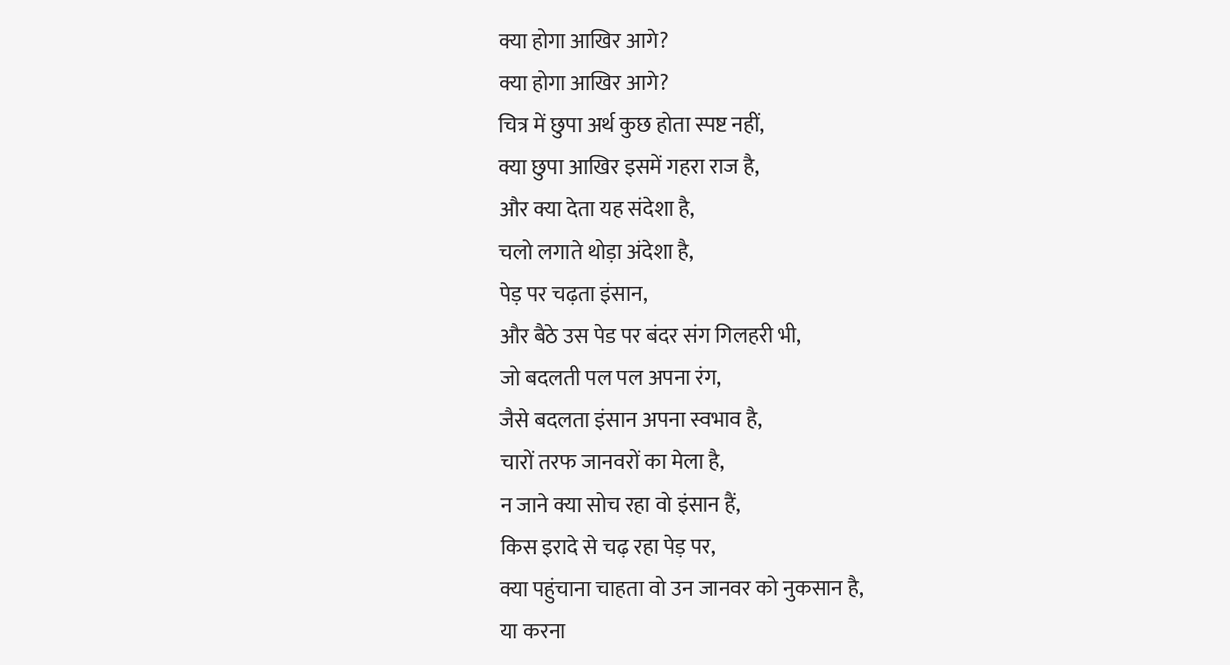क्या होगा आखिर आगे?
क्या होगा आखिर आगे?
चित्र में छुपा अर्थ कुछ होता स्पष्ट नहीं,
क्या छुपा आखिर इसमें गहरा राज है,
और क्या देता यह संदेशा है,
चलो लगाते थोड़ा अंदेशा है,
पेड़ पर चढ़ता इंसान,
और बैठे उस पेड पर बंदर संग गिलहरी भी,
जो बदलती पल पल अपना रंग,
जैसे बदलता इंसान अपना स्वभाव है,
चारों तरफ जानवरों का मेला है,
न जाने क्या सोच रहा वो इंसान हैं,
किस इरादे से चढ़ रहा पेड़ पर,
क्या पहुंचाना चाहता वो उन जानवर को नुकसान है,
या करना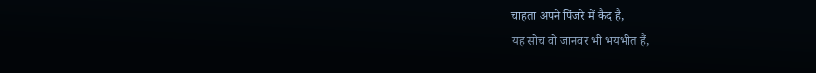चाहता अपने पिंजरे में कैद है,
यह सोच वो जानवर भी भयभीत हैं,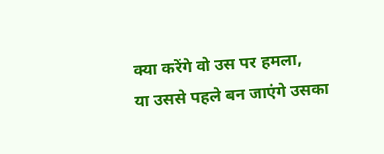क्या करेंगे वो उस पर हमला,
या उससे पहले बन जाएंगे उसका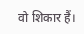वो शिकार हैं।